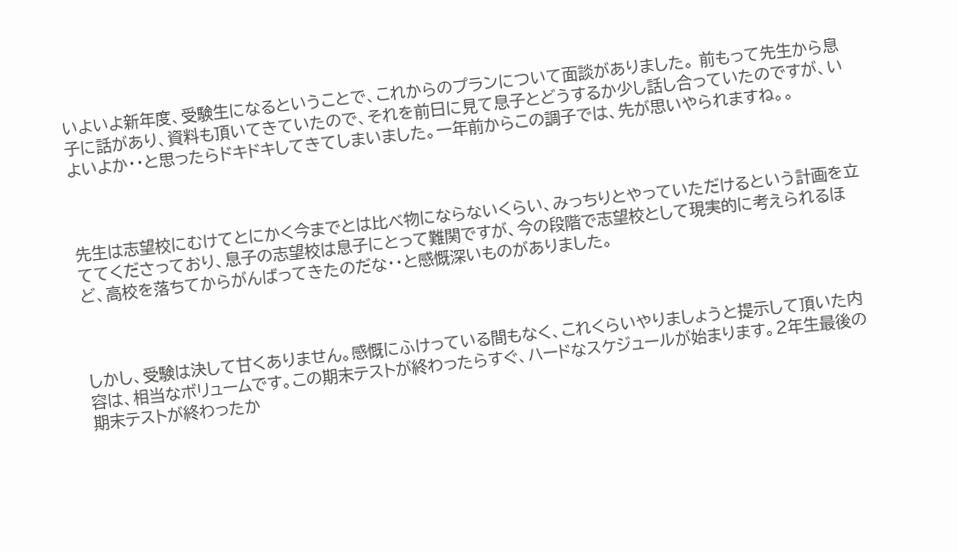いよいよ新年度、受験生になるということで、これからのプランについて面談がありました。 前もって先生から息子に話があり、資料も頂いてきていたので、それを前日に見て息子とどうするか少し話し合っていたのですが、いよいよか・・と思ったらドキドキしてきてしまいました。一年前からこの調子では、先が思いやられますね。。



先生は志望校にむけてとにかく今までとは比べ物にならないくらい、みっちりとやっていただけるという計画を立ててくださっており、息子の志望校は息子にとって難関ですが、今の段階で志望校として現実的に考えられるほど、高校を落ちてからがんばってきたのだな・・と感慨深いものがありました。



しかし、受験は決して甘くありません。感慨にふけっている間もなく、これくらいやりましょうと提示して頂いた内容は、相当なボリュームです。この期末テストが終わったらすぐ、ハードなスケジュールが始まります。2年生最後の期末テストが終わったか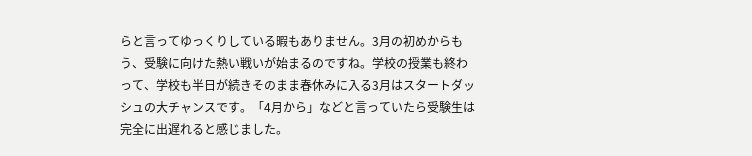らと言ってゆっくりしている暇もありません。3月の初めからもう、受験に向けた熱い戦いが始まるのですね。学校の授業も終わって、学校も半日が続きそのまま春休みに入る3月はスタートダッシュの大チャンスです。「4月から」などと言っていたら受験生は完全に出遅れると感じました。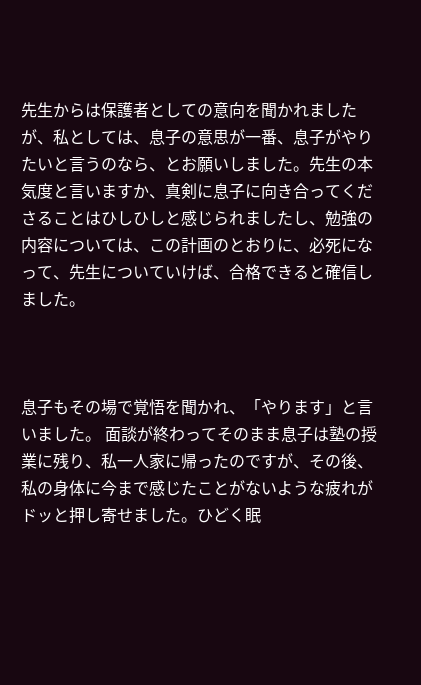先生からは保護者としての意向を聞かれましたが、私としては、息子の意思が一番、息子がやりたいと言うのなら、とお願いしました。先生の本気度と言いますか、真剣に息子に向き合ってくださることはひしひしと感じられましたし、勉強の内容については、この計画のとおりに、必死になって、先生についていけば、合格できると確信しました。



息子もその場で覚悟を聞かれ、「やります」と言いました。 面談が終わってそのまま息子は塾の授業に残り、私一人家に帰ったのですが、その後、私の身体に今まで感じたことがないような疲れがドッと押し寄せました。ひどく眠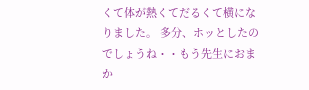くて体が熱くてだるくて横になりました。 多分、ホッとしたのでしょうね・・もう先生におまか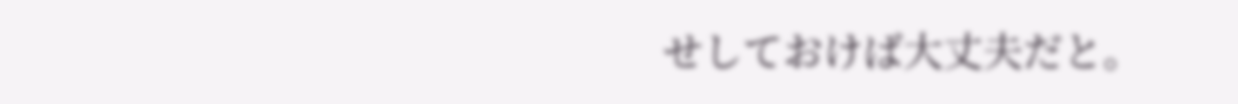せしておけば大丈夫だと。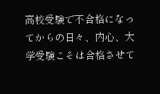高校受験で不合格になってからの日々、内心、大学受験こそは合格させて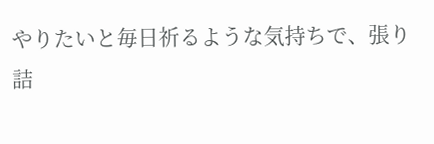やりたいと毎日祈るような気持ちで、張り詰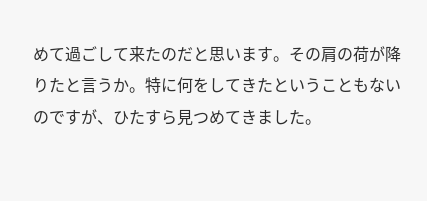めて過ごして来たのだと思います。その肩の荷が降りたと言うか。特に何をしてきたということもないのですが、ひたすら見つめてきました。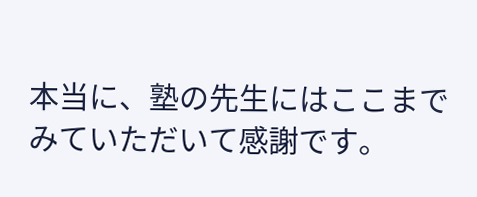本当に、塾の先生にはここまでみていただいて感謝です。